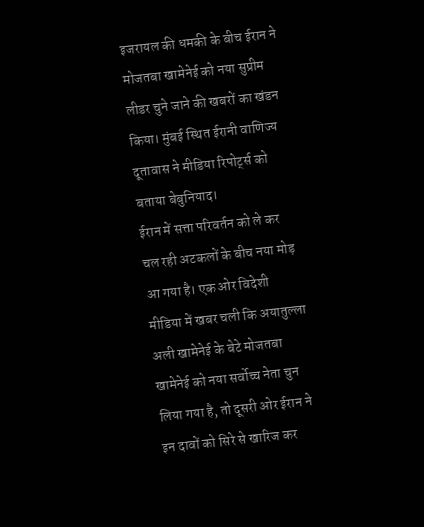इजरायल की धमकी के बीच ईरान ने मोजतबा खामेनेई को नया सुप्रीम लीडर चुने जाने की खबरों का खंडन किया। मुंबई स्थित ईरानी वाणिज्य दूतावास ने मीडिया रिपोर्ट्स को बताया बेबुनियाद।
ईरान में सत्ता परिवर्तन को ले कर चल रही अटकलों के बीच नया मोड़ आ गया है। एक ओर विदेशी मीडिया में खबर चली कि अयातुल्ला अली खामेनेई के बेटे मोजतबा खामेनेई को नया सर्वोच्च नेता चुन लिया गया है, तो दूसरी ओर ईरान ने इन दावों को सिरे से खारिज कर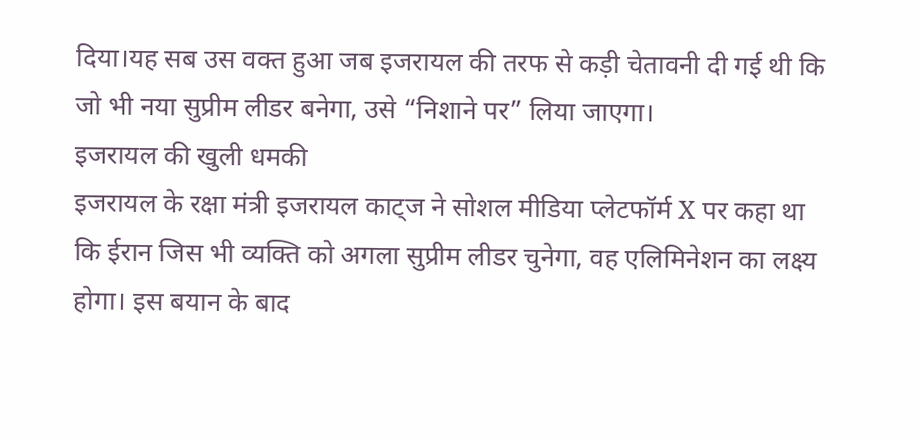दिया।यह सब उस वक्त हुआ जब इजरायल की तरफ से कड़ी चेतावनी दी गई थी कि जो भी नया सुप्रीम लीडर बनेगा, उसे “निशाने पर” लिया जाएगा।
इजरायल की खुली धमकी
इजरायल के रक्षा मंत्री इजरायल काट्ज ने सोशल मीडिया प्लेटफॉर्म X पर कहा था कि ईरान जिस भी व्यक्ति को अगला सुप्रीम लीडर चुनेगा, वह एलिमिनेशन का लक्ष्य होगा। इस बयान के बाद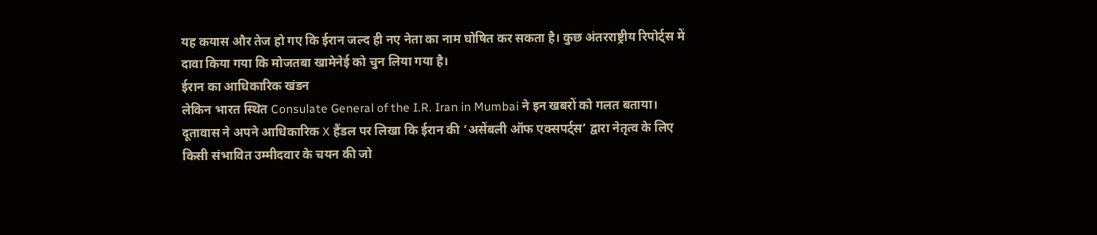यह कयास और तेज हो गए कि ईरान जल्द ही नए नेता का नाम घोषित कर सकता है। कुछ अंतरराष्ट्रीय रिपोर्ट्स में दावा किया गया कि मोजतबा खामेनेई को चुन लिया गया है।
ईरान का आधिकारिक खंडन
लेकिन भारत स्थित Consulate General of the I.R. Iran in Mumbai ने इन खबरों को गलत बताया। दूतावास ने अपने आधिकारिक X हैंडल पर लिखा कि ईरान की ‘असेंबली ऑफ एक्सपर्ट्स’ द्वारा नेतृत्व के लिए किसी संभावित उम्मीदवार के चयन की जो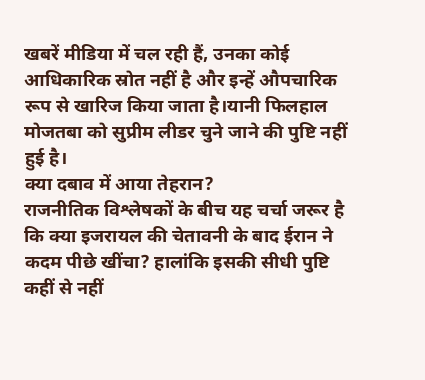खबरें मीडिया में चल रही हैं, उनका कोई आधिकारिक स्रोत नहीं है और इन्हें औपचारिक रूप से खारिज किया जाता है।यानी फिलहाल मोजतबा को सुप्रीम लीडर चुने जाने की पुष्टि नहीं हुई है।
क्या दबाव में आया तेहरान?
राजनीतिक विश्लेषकों के बीच यह चर्चा जरूर है कि क्या इजरायल की चेतावनी के बाद ईरान ने कदम पीछे खींचा? हालांकि इसकी सीधी पुष्टि कहीं से नहीं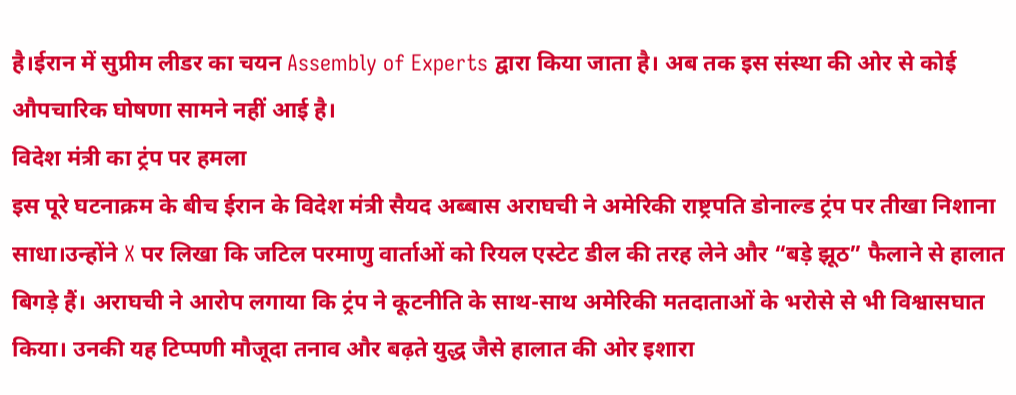है।ईरान में सुप्रीम लीडर का चयन Assembly of Experts द्वारा किया जाता है। अब तक इस संस्था की ओर से कोई औपचारिक घोषणा सामने नहीं आई है।
विदेश मंत्री का ट्रंप पर हमला
इस पूरे घटनाक्रम के बीच ईरान के विदेश मंत्री सैयद अब्बास अराघची ने अमेरिकी राष्ट्रपति डोनाल्ड ट्रंप पर तीखा निशाना साधा।उन्होंने X पर लिखा कि जटिल परमाणु वार्ताओं को रियल एस्टेट डील की तरह लेने और “बड़े झूठ” फैलाने से हालात बिगड़े हैं। अराघची ने आरोप लगाया कि ट्रंप ने कूटनीति के साथ-साथ अमेरिकी मतदाताओं के भरोसे से भी विश्वासघात किया। उनकी यह टिप्पणी मौजूदा तनाव और बढ़ते युद्ध जैसे हालात की ओर इशारा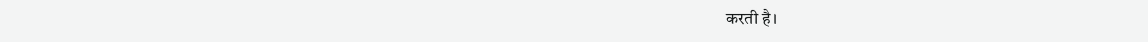करती है।